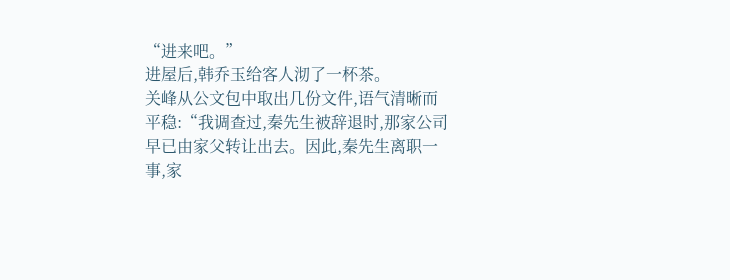“进来吧。”
进屋后,韩乔玉给客人沏了一杯茶。
关峰从公文包中取出几份文件,语气清晰而平稳:“我调查过,秦先生被辞退时,那家公司早已由家父转让出去。因此,秦先生离职一事,家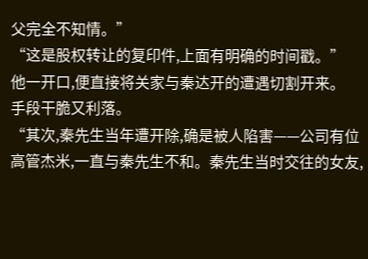父完全不知情。”
“这是股权转让的复印件,上面有明确的时间戳。”
他一开口,便直接将关家与秦达开的遭遇切割开来。
手段干脆又利落。
“其次,秦先生当年遭开除,确是被人陷害——公司有位高管杰米,一直与秦先生不和。秦先生当时交往的女友,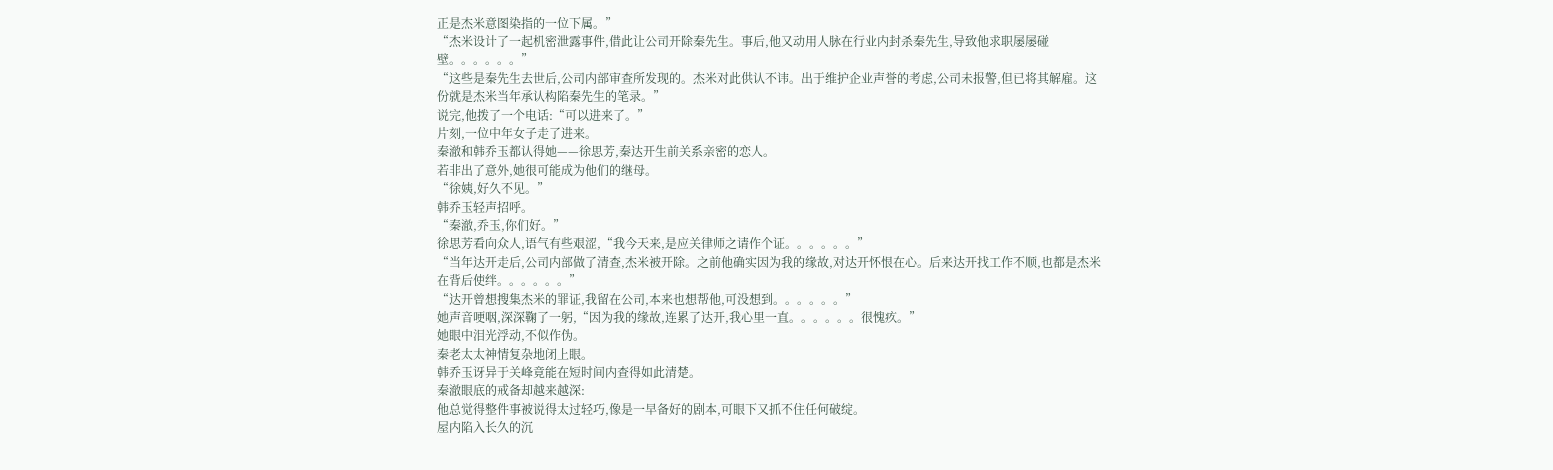正是杰米意图染指的一位下属。”
“杰米设计了一起机密泄露事件,借此让公司开除秦先生。事后,他又动用人脉在行业内封杀秦先生,导致他求职屡屡碰壁。。。。。。”
“这些是秦先生去世后,公司内部审查所发现的。杰米对此供认不讳。出于维护企业声誉的考虑,公司未报警,但已将其解雇。这份就是杰米当年承认构陷秦先生的笔录。”
说完,他拨了一个电话:“可以进来了。”
片刻,一位中年女子走了进来。
秦澈和韩乔玉都认得她——徐思芳,秦达开生前关系亲密的恋人。
若非出了意外,她很可能成为他们的继母。
“徐姨,好久不见。”
韩乔玉轻声招呼。
“秦澈,乔玉,你们好。”
徐思芳看向众人,语气有些艰涩,“我今天来,是应关律师之请作个证。。。。。。”
“当年达开走后,公司内部做了清查,杰米被开除。之前他确实因为我的缘故,对达开怀恨在心。后来达开找工作不顺,也都是杰米在背后使绊。。。。。。”
“达开曾想搜集杰米的罪证,我留在公司,本来也想帮他,可没想到。。。。。。”
她声音哽咽,深深鞠了一躬,“因为我的缘故,连累了达开,我心里一直。。。。。。很愧疚。”
她眼中泪光浮动,不似作伪。
秦老太太神情复杂地闭上眼。
韩乔玉讶异于关峰竟能在短时间内查得如此清楚。
秦澈眼底的戒备却越来越深:
他总觉得整件事被说得太过轻巧,像是一早备好的剧本,可眼下又抓不住任何破绽。
屋内陷入长久的沉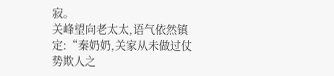寂。
关峰望向老太太,语气依然镇定:“秦奶奶,关家从未做过仗势欺人之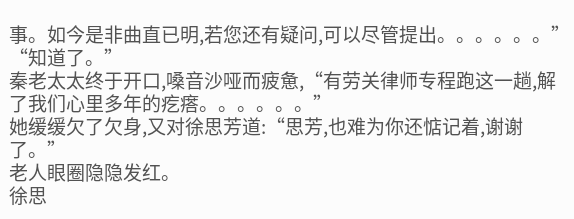事。如今是非曲直已明,若您还有疑问,可以尽管提出。。。。。。”
“知道了。”
秦老太太终于开口,嗓音沙哑而疲惫,“有劳关律师专程跑这一趟,解了我们心里多年的疙瘩。。。。。。”
她缓缓欠了欠身,又对徐思芳道:“思芳,也难为你还惦记着,谢谢了。”
老人眼圈隐隐发红。
徐思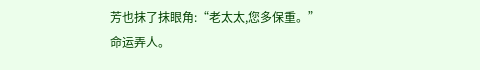芳也抹了抹眼角:“老太太,您多保重。”
命运弄人。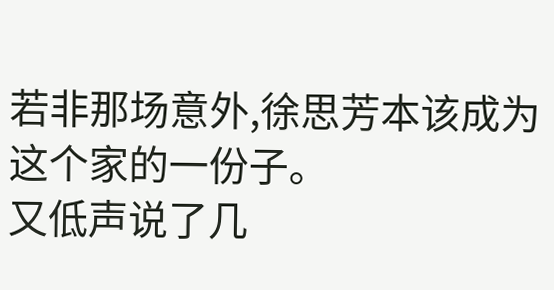若非那场意外,徐思芳本该成为这个家的一份子。
又低声说了几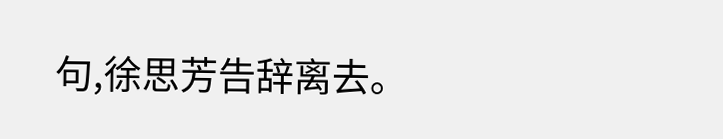句,徐思芳告辞离去。